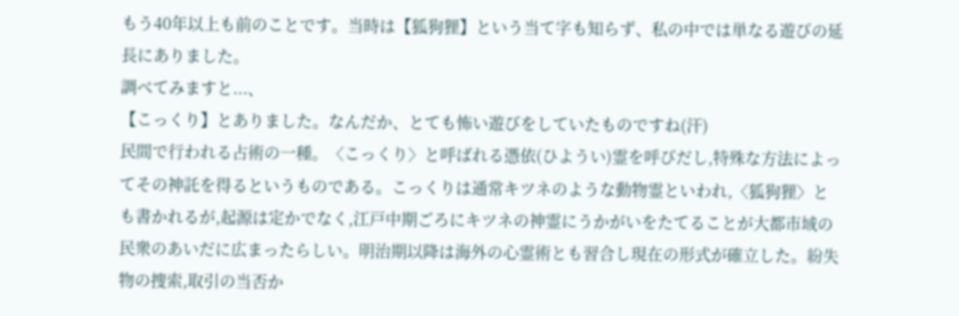もう40年以上も前のことです。当時は【狐狗狸】という当て字も知らず、私の中では単なる遊びの延長にありました。
調べてみますと...、
【こっくり】とありました。なんだか、とても怖い遊びをしていたものですね(汗)
民間で行われる占術の一種。〈こっくり〉と呼ばれる憑依(ひようい)霊を呼びだし,特殊な方法によってその神託を得るというものである。こっくりは通常キツネのような動物霊といわれ,〈狐狗狸〉とも書かれるが,起源は定かでなく,江戸中期ごろにキツネの神霊にうかがいをたてることが大都市域の民衆のあいだに広まったらしい。明治期以降は海外の心霊術とも習合し現在の形式が確立した。紛失物の捜索,取引の当否か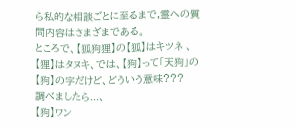ら私的な相談ごとに至るまで,霊への質問内容はさまざまである。
ところで、【狐狗狸】の【狐】はキツネ 、【狸】はタヌキ、では、【狗】って「天狗」の【狗】の字だけど、どういう意味???
調べましたら...、
【狗】ワン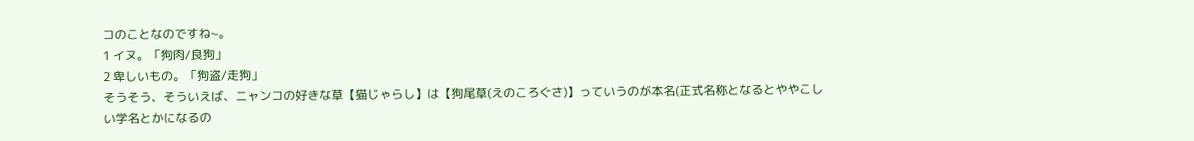コのことなのですね~。
1 イヌ。「狗肉/良狗」
2 卑しいもの。「狗盗/走狗」
そうそう、そういえば、ニャンコの好きな草【猫じゃらし】は【狗尾草(えのころぐさ)】っていうのが本名(正式名称となるとややこしい学名とかになるの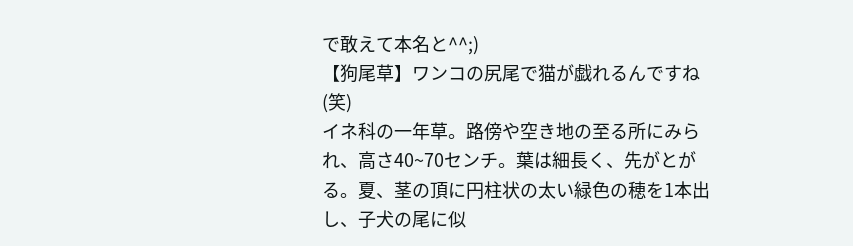で敢えて本名と^^;)
【狗尾草】ワンコの尻尾で猫が戯れるんですね(笑)
イネ科の一年草。路傍や空き地の至る所にみられ、高さ40~70センチ。葉は細長く、先がとがる。夏、茎の頂に円柱状の太い緑色の穂を1本出し、子犬の尾に似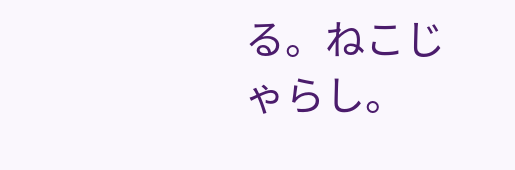る。ねこじゃらし。